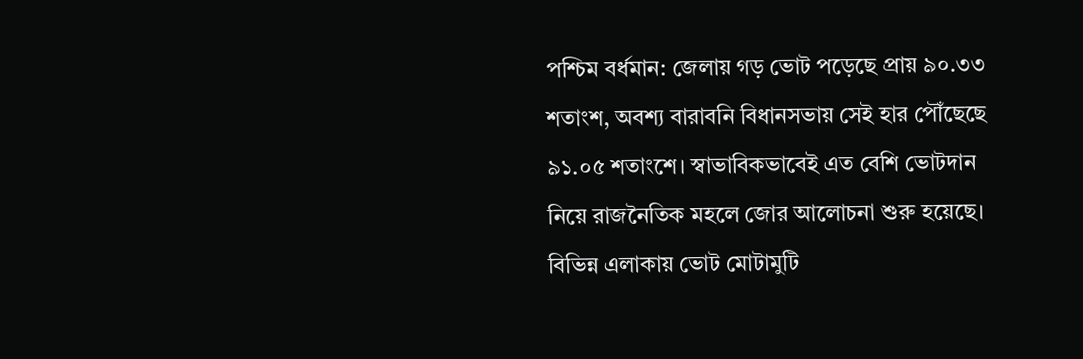পশ্চিম বর্ধমান: জেলায় গড় ভোট পড়েছে প্রায় ৯০.৩৩ শতাংশ, অবশ্য বারাবনি বিধানসভায় সেই হার পৌঁছেছে ৯১.০৫ শতাংশে। স্বাভাবিকভাবেই এত বেশি ভোটদান নিয়ে রাজনৈতিক মহলে জোর আলোচনা শুরু হয়েছে।
বিভিন্ন এলাকায় ভোট মোটামুটি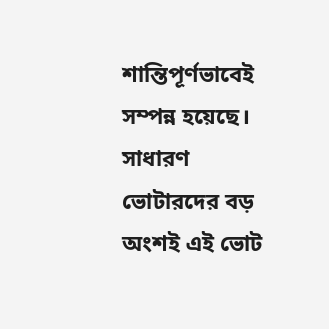শান্তিপূর্ণভাবেই সম্পন্ন হয়েছে। সাধারণ ভোটারদের বড় অংশই এই ভোট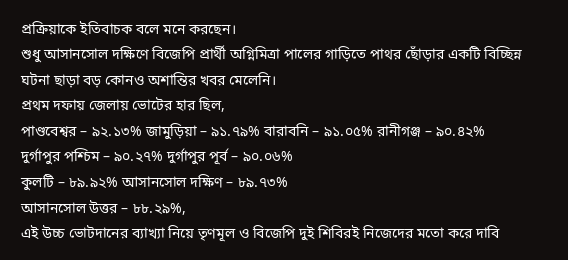প্রক্রিয়াকে ইতিবাচক বলে মনে করছেন।
শুধু আসানসোল দক্ষিণে বিজেপি প্রার্থী অগ্নিমিত্রা পালের গাড়িতে পাথর ছোঁড়ার একটি বিচ্ছিন্ন ঘটনা ছাড়া বড় কোনও অশান্তির খবর মেলেনি।
প্রথম দফায় জেলায় ভোটের হার ছিল,
পাণ্ডবেশ্বর – ৯২.১৩% জামুড়িয়া – ৯১.৭৯% বারাবনি – ৯১.০৫% রানীগঞ্জ – ৯০.৪২%
দুর্গাপুর পশ্চিম – ৯০.২৭% দুর্গাপুর পূর্ব – ৯০.০৬%
কুলটি – ৮৯.৯২% আসানসোল দক্ষিণ – ৮৯.৭৩%
আসানসোল উত্তর – ৮৮.২৯%,
এই উচ্চ ভোটদানের ব্যাখ্যা নিয়ে তৃণমূল ও বিজেপি দুই শিবিরই নিজেদের মতো করে দাবি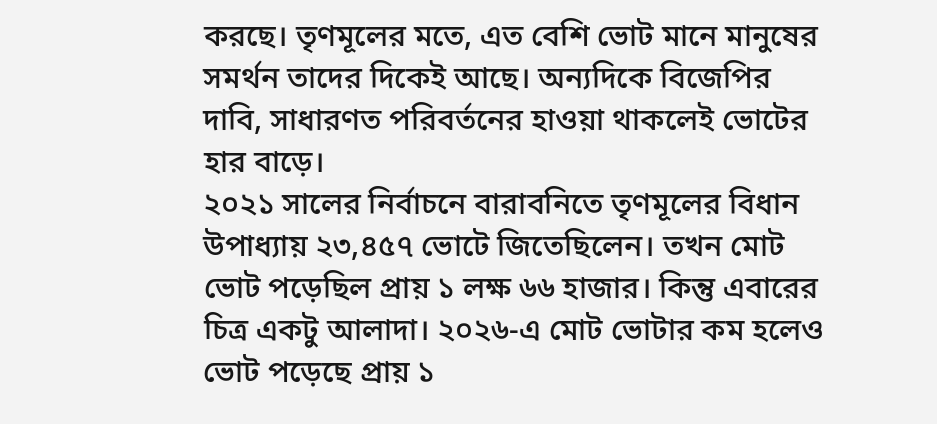করছে। তৃণমূলের মতে, এত বেশি ভোট মানে মানুষের সমর্থন তাদের দিকেই আছে। অন্যদিকে বিজেপির দাবি, সাধারণত পরিবর্তনের হাওয়া থাকলেই ভোটের হার বাড়ে।
২০২১ সালের নির্বাচনে বারাবনিতে তৃণমূলের বিধান উপাধ্যায় ২৩,৪৫৭ ভোটে জিতেছিলেন। তখন মোট ভোট পড়েছিল প্রায় ১ লক্ষ ৬৬ হাজার। কিন্তু এবারের চিত্র একটু আলাদা। ২০২৬-এ মোট ভোটার কম হলেও ভোট পড়েছে প্রায় ১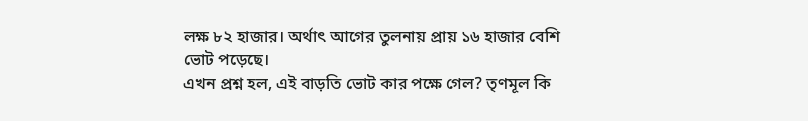লক্ষ ৮২ হাজার। অর্থাৎ আগের তুলনায় প্রায় ১৬ হাজার বেশি ভোট পড়েছে।
এখন প্রশ্ন হল, এই বাড়তি ভোট কার পক্ষে গেল? তৃণমূল কি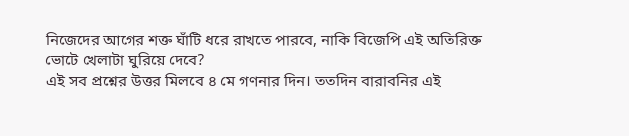নিজেদের আগের শক্ত ঘাঁটি ধরে রাখতে পারবে, নাকি বিজেপি এই অতিরিক্ত ভোটে খেলাটা ঘুরিয়ে দেবে?
এই সব প্রশ্নের উত্তর মিলবে ৪ মে গণনার দিন। ততদিন বারাবনির এই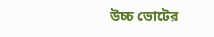উচ্চ ভোটের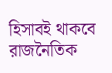হিসাবই থাকবে রাজনৈতিক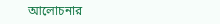আলোচনার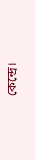কেন্দ্রে।